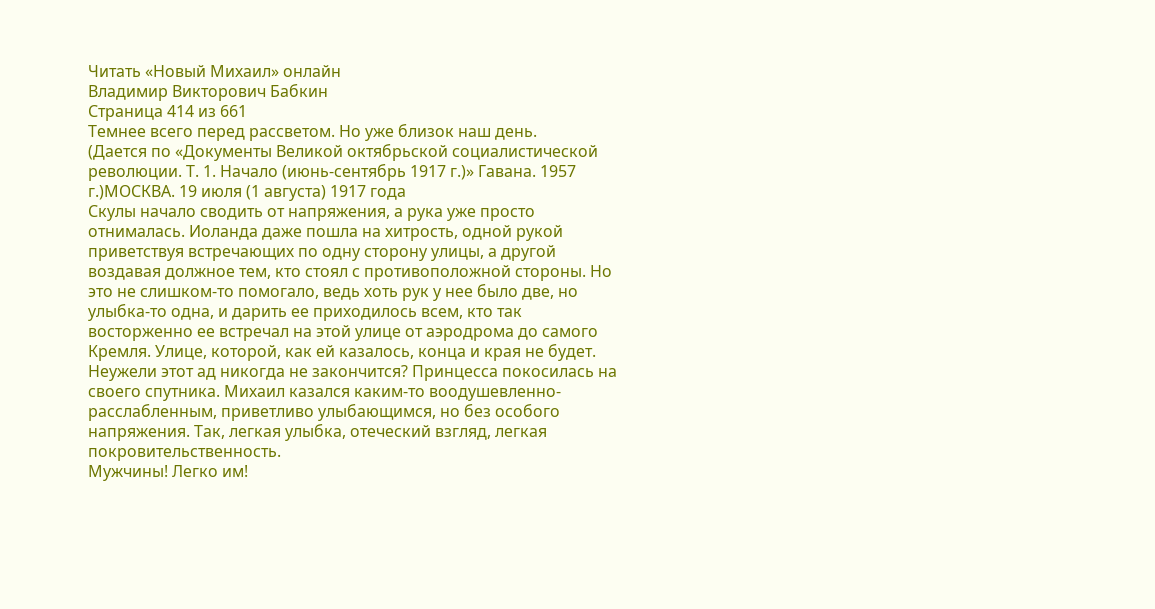Читать «Новый Михаил» онлайн
Владимир Викторович Бабкин
Страница 414 из 661
Темнее всего перед рассветом. Но уже близок наш день.
(Дается по «Документы Великой октябрьской социалистической революции. Т. 1. Начало (июнь-сентябрь 1917 г.)» Гавана. 1957 г.)МОСКВА. 19 июля (1 августа) 1917 года
Скулы начало сводить от напряжения, а рука уже просто отнималась. Иоланда даже пошла на хитрость, одной рукой приветствуя встречающих по одну сторону улицы, а другой воздавая должное тем, кто стоял с противоположной стороны. Но это не слишком-то помогало, ведь хоть рук у нее было две, но улыбка-то одна, и дарить ее приходилось всем, кто так восторженно ее встречал на этой улице от аэродрома до самого Кремля. Улице, которой, как ей казалось, конца и края не будет.
Неужели этот ад никогда не закончится? Принцесса покосилась на своего спутника. Михаил казался каким-то воодушевленно-расслабленным, приветливо улыбающимся, но без особого напряжения. Так, легкая улыбка, отеческий взгляд, легкая покровительственность.
Мужчины! Легко им!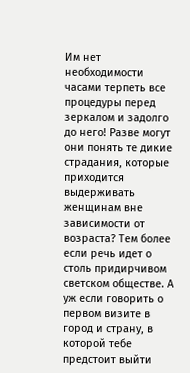Им нет необходимости часами терпеть все процедуры перед зеркалом и задолго до него! Разве могут они понять те дикие страдания, которые приходится выдерживать женщинам вне зависимости от возраста? Тем более если речь идет о столь придирчивом светском обществе. А уж если говорить о первом визите в город и страну, в которой тебе предстоит выйти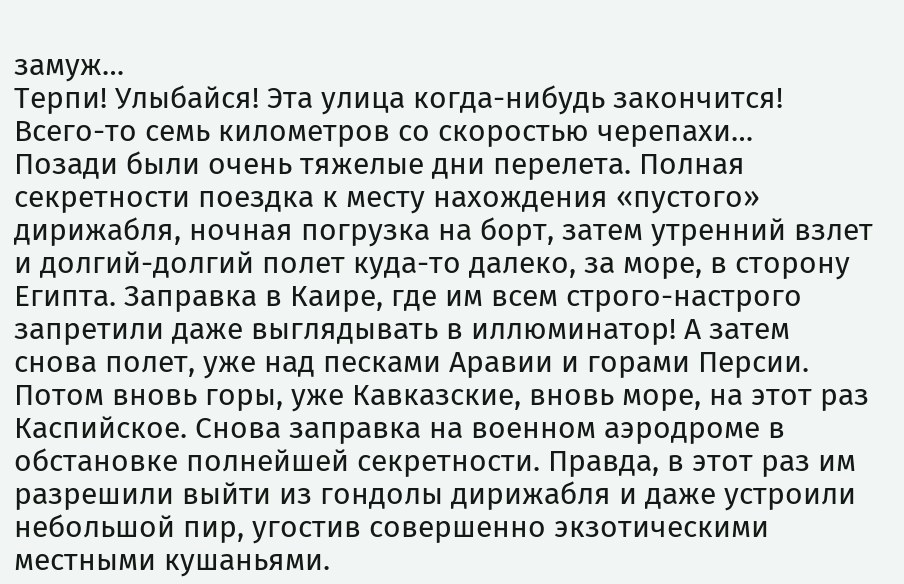замуж…
Терпи! Улыбайся! Эта улица когда-нибудь закончится! Всего-то семь километров со скоростью черепахи…
Позади были очень тяжелые дни перелета. Полная секретности поездка к месту нахождения «пустого» дирижабля, ночная погрузка на борт, затем утренний взлет и долгий-долгий полет куда-то далеко, за море, в сторону Египта. Заправка в Каире, где им всем строго-настрого запретили даже выглядывать в иллюминатор! А затем снова полет, уже над песками Аравии и горами Персии. Потом вновь горы, уже Кавказские, вновь море, на этот раз Каспийское. Снова заправка на военном аэродроме в обстановке полнейшей секретности. Правда, в этот раз им разрешили выйти из гондолы дирижабля и даже устроили небольшой пир, угостив совершенно экзотическими местными кушаньями.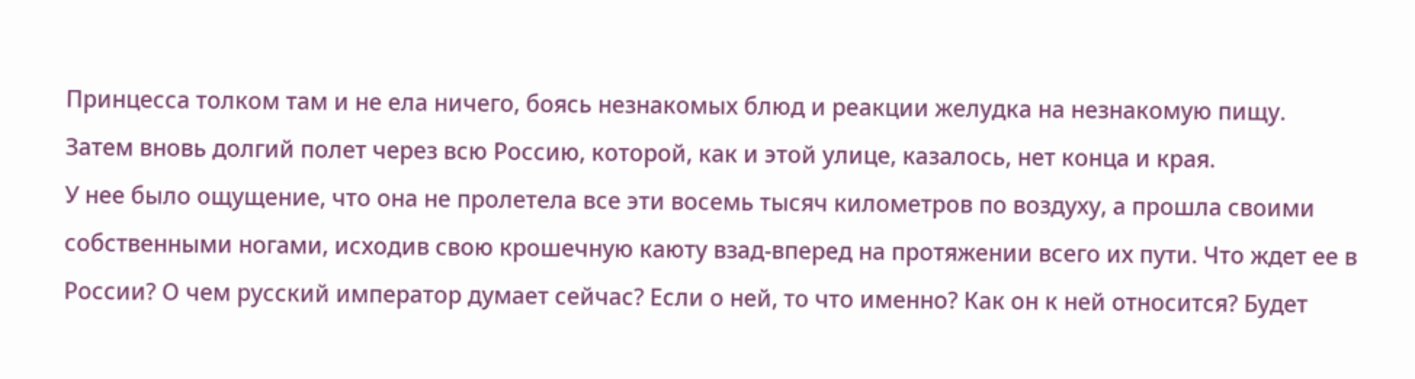Принцесса толком там и не ела ничего, боясь незнакомых блюд и реакции желудка на незнакомую пищу.
Затем вновь долгий полет через всю Россию, которой, как и этой улице, казалось, нет конца и края.
У нее было ощущение, что она не пролетела все эти восемь тысяч километров по воздуху, а прошла своими собственными ногами, исходив свою крошечную каюту взад-вперед на протяжении всего их пути. Что ждет ее в России? О чем русский император думает сейчас? Если о ней, то что именно? Как он к ней относится? Будет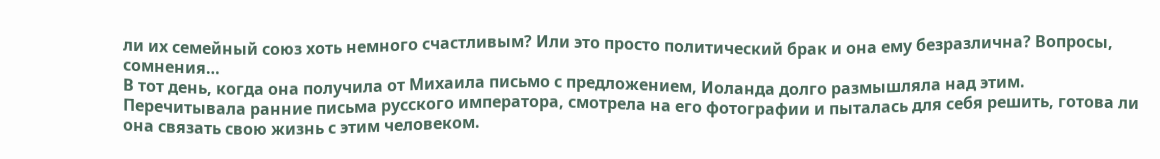ли их семейный союз хоть немного счастливым? Или это просто политический брак и она ему безразлична? Вопросы, сомнения…
В тот день, когда она получила от Михаила письмо с предложением, Иоланда долго размышляла над этим. Перечитывала ранние письма русского императора, смотрела на его фотографии и пыталась для себя решить, готова ли она связать свою жизнь с этим человеком.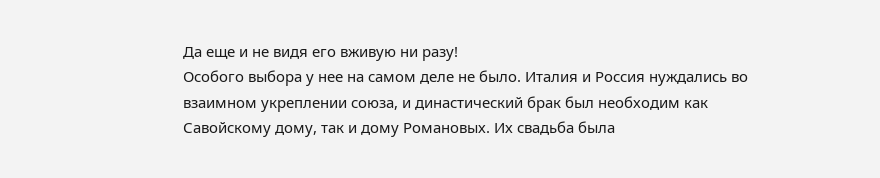Да еще и не видя его вживую ни разу!
Особого выбора у нее на самом деле не было. Италия и Россия нуждались во взаимном укреплении союза, и династический брак был необходим как Савойскому дому, так и дому Романовых. Их свадьба была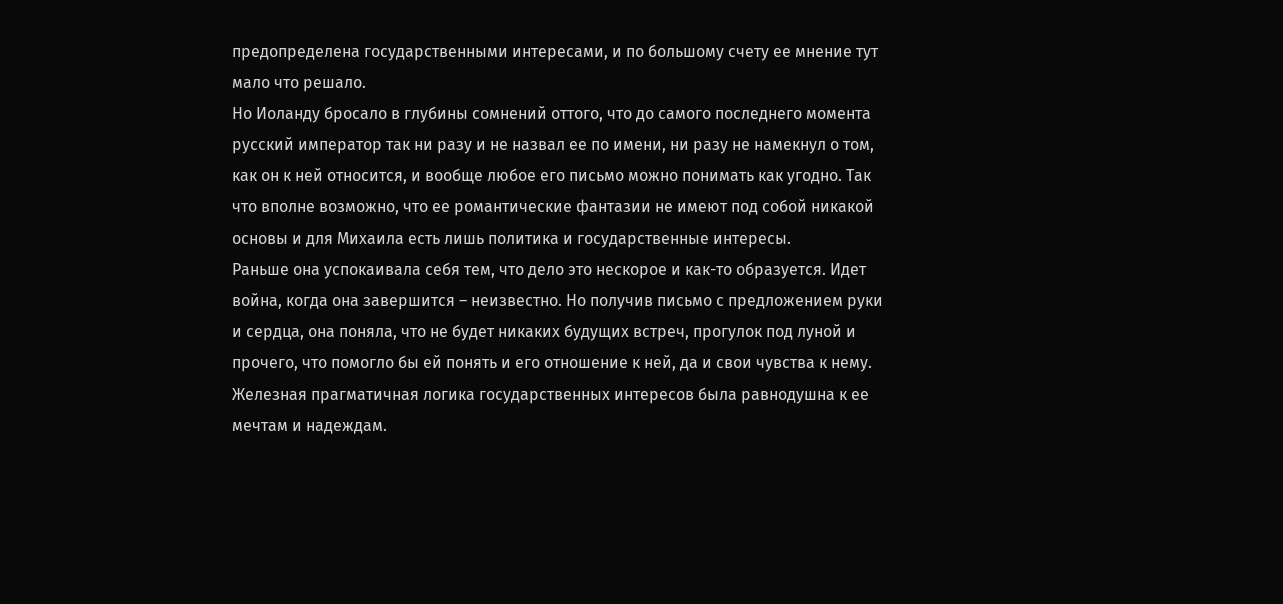предопределена государственными интересами, и по большому счету ее мнение тут мало что решало.
Но Иоланду бросало в глубины сомнений оттого, что до самого последнего момента русский император так ни разу и не назвал ее по имени, ни разу не намекнул о том, как он к ней относится, и вообще любое его письмо можно понимать как угодно. Так что вполне возможно, что ее романтические фантазии не имеют под собой никакой основы и для Михаила есть лишь политика и государственные интересы.
Раньше она успокаивала себя тем, что дело это нескорое и как-то образуется. Идет война, когда она завершится – неизвестно. Но получив письмо с предложением руки и сердца, она поняла, что не будет никаких будущих встреч, прогулок под луной и прочего, что помогло бы ей понять и его отношение к ней, да и свои чувства к нему. Железная прагматичная логика государственных интересов была равнодушна к ее мечтам и надеждам.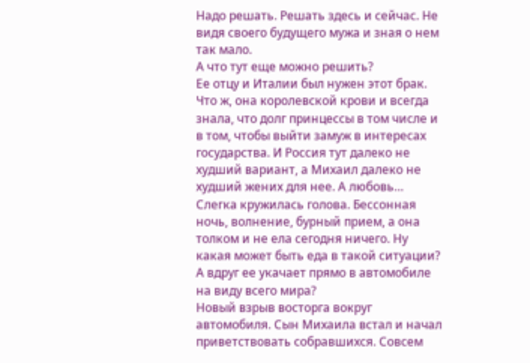Надо решать. Решать здесь и сейчас. Не видя своего будущего мужа и зная о нем так мало.
А что тут еще можно решить?
Ее отцу и Италии был нужен этот брак.
Что ж, она королевской крови и всегда знала, что долг принцессы в том числе и в том, чтобы выйти замуж в интересах государства. И Россия тут далеко не худший вариант, а Михаил далеко не худший жених для нее. А любовь…
Слегка кружилась голова. Бессонная ночь, волнение, бурный прием, а она толком и не ела сегодня ничего. Ну какая может быть еда в такой ситуации? А вдруг ее укачает прямо в автомобиле на виду всего мира?
Новый взрыв восторга вокруг автомобиля. Сын Михаила встал и начал приветствовать собравшихся. Совсем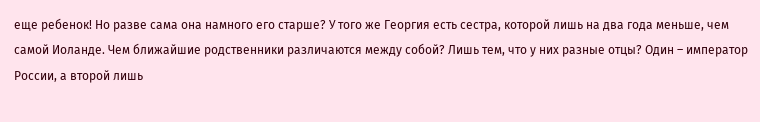еще ребенок! Но разве сама она намного его старше? У того же Георгия есть сестра, которой лишь на два года меньше, чем самой Иоланде. Чем ближайшие родственники различаются между собой? Лишь тем, что у них разные отцы? Один – император России, а второй лишь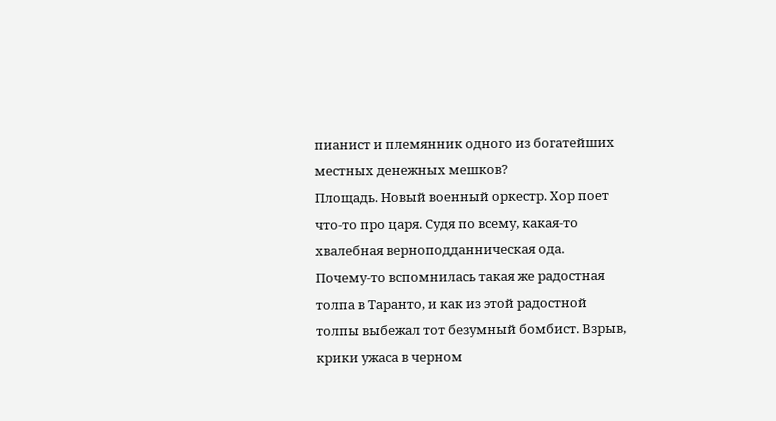пианист и племянник одного из богатейших местных денежных мешков?
Площадь. Новый военный оркестр. Хор поет что-то про царя. Судя по всему, какая-то хвалебная верноподданническая ода.
Почему-то вспомнилась такая же радостная толпа в Таранто, и как из этой радостной толпы выбежал тот безумный бомбист. Взрыв, крики ужаса в черном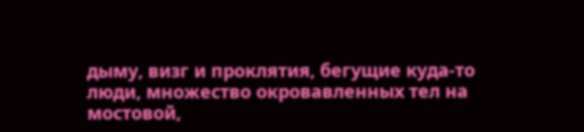дыму, визг и проклятия, бегущие куда-то люди, множество окровавленных тел на мостовой,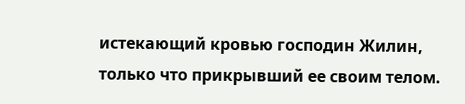истекающий кровью господин Жилин, только что прикрывший ее своим телом.